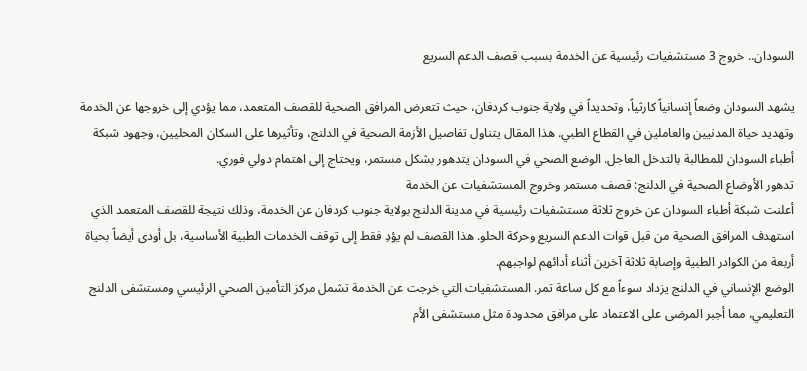السودان.. خروج 3 مستشفيات رئيسية عن الخدمة بسبب قصف الدعم السريع

يشهد السودان وضعاً إنسانياً كارثياً، وتحديداً في ولاية جنوب كردفان، حيث تتعرض المرافق الصحية للقصف المتعمد، مما يؤدي إلى خروجها عن الخدمة وتهديد حياة المدنيين والعاملين في القطاع الطبي. هذا المقال يتناول تفاصيل الأزمة الصحية في الدلنج، وتأثيرها على السكان المحليين، وجهود شبكة أطباء السودان للمطالبة بالتدخل العاجل. الوضع الصحي في السودان يتدهور بشكل مستمر، ويحتاج إلى اهتمام دولي فوري.
تدهور الأوضاع الصحية في الدلنج: قصف مستمر وخروج المستشفيات عن الخدمة
أعلنت شبكة أطباء السودان عن خروج ثلاثة مستشفيات رئيسية في مدينة الدلنج بولاية جنوب كردفان عن الخدمة، وذلك نتيجة للقصف المتعمد الذي استهدف المرافق الصحية من قبل قوات الدعم السريع وحركة الحلو. هذا القصف لم يؤدِ فقط إلى توقف الخدمات الطبية الأساسية، بل أودى أيضاً بحياة أربعة من الكوادر الطبية وإصابة ثلاثة آخرين أثناء أدائهم لواجبهم.
الوضع الإنساني في الدلنج يزداد سوءاً مع كل ساعة تمر. المستشفيات التي خرجت عن الخدمة تشمل مركز التأمين الصحي الرئيسي ومستشفى الدلنج التعليمي، مما أجبر المرضى على الاعتماد على مرافق محدودة مثل مستشفى الأم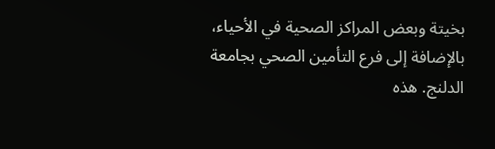بخيتة وبعض المراكز الصحية في الأحياء، بالإضافة إلى فرع التأمين الصحي بجامعة الدلنج. هذه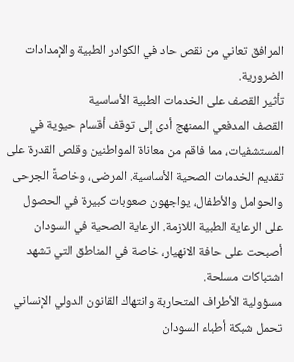المرافق تعاني من نقص حاد في الكوادر الطبية والإمدادات الضرورية.
تأثير القصف على الخدمات الطبية الأساسية
القصف المدفعي الممنهج أدى إلى توقف أقسام حيوية في المستشفيات، مما فاقم من معاناة المواطنين وقلص القدرة على تقديم الخدمات الصحية الأساسية. المرضى، وخاصةً الجرحى والحوامل والأطفال، يواجهون صعوبات كبيرة في الحصول على الرعاية الطبية اللازمة. الرعاية الصحية في السودان أصبحت على حافة الانهيار، خاصة في المناطق التي تشهد اشتباكات مسلحة.
مسؤولية الأطراف المتحاربة وانتهاك القانون الدولي الإنساني
تحمل شبكة أطباء السودان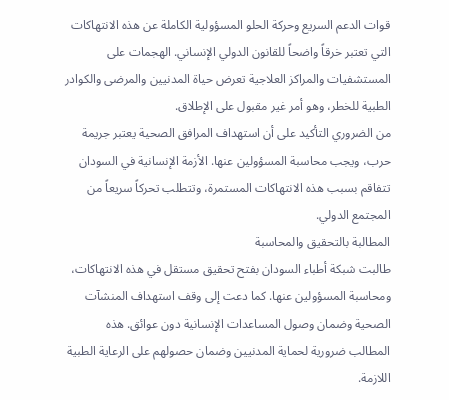قوات الدعم السريع وحركة الحلو المسؤولية الكاملة عن هذه الانتهاكات التي تعتبر خرقاً واضحاً للقانون الدولي الإنساني. الهجمات على المستشفيات والمراكز العلاجية تعرض حياة المدنيين والمرضى والكوادر الطبية للخطر، وهو أمر غير مقبول على الإطلاق.
من الضروري التأكيد على أن استهداف المرافق الصحية يعتبر جريمة حرب، ويجب محاسبة المسؤولين عنها. الأزمة الإنسانية في السودان تتفاقم بسبب هذه الانتهاكات المستمرة، وتتطلب تحركاً سريعاً من المجتمع الدولي.
المطالبة بالتحقيق والمحاسبة
طالبت شبكة أطباء السودان بفتح تحقيق مستقل في هذه الانتهاكات، ومحاسبة المسؤولين عنها. كما دعت إلى وقف استهداف المنشآت الصحية وضمان وصول المساعدات الإنسانية دون عوائق. هذه المطالب ضرورية لحماية المدنيين وضمان حصولهم على الرعاية الطبية اللازمة.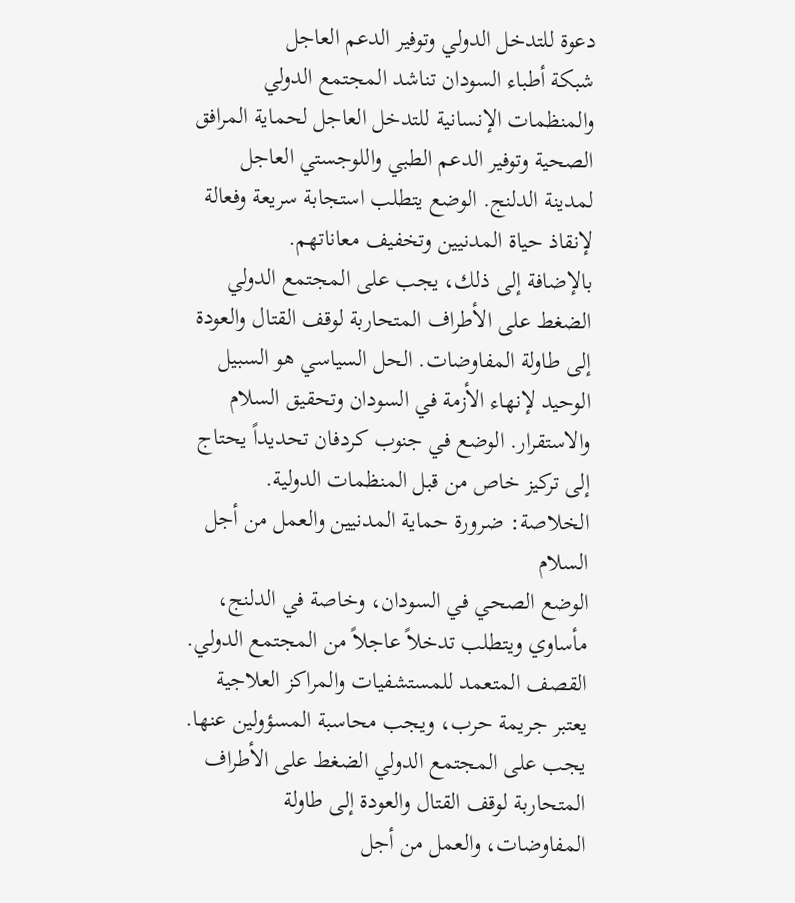دعوة للتدخل الدولي وتوفير الدعم العاجل
شبكة أطباء السودان تناشد المجتمع الدولي والمنظمات الإنسانية للتدخل العاجل لحماية المرافق الصحية وتوفير الدعم الطبي واللوجستي العاجل لمدينة الدلنج. الوضع يتطلب استجابة سريعة وفعالة لإنقاذ حياة المدنيين وتخفيف معاناتهم.
بالإضافة إلى ذلك، يجب على المجتمع الدولي الضغط على الأطراف المتحاربة لوقف القتال والعودة إلى طاولة المفاوضات. الحل السياسي هو السبيل الوحيد لإنهاء الأزمة في السودان وتحقيق السلام والاستقرار. الوضع في جنوب كردفان تحديداً يحتاج إلى تركيز خاص من قبل المنظمات الدولية.
الخلاصة: ضرورة حماية المدنيين والعمل من أجل السلام
الوضع الصحي في السودان، وخاصة في الدلنج، مأساوي ويتطلب تدخلاً عاجلاً من المجتمع الدولي. القصف المتعمد للمستشفيات والمراكز العلاجية يعتبر جريمة حرب، ويجب محاسبة المسؤولين عنها. يجب على المجتمع الدولي الضغط على الأطراف المتحاربة لوقف القتال والعودة إلى طاولة المفاوضات، والعمل من أجل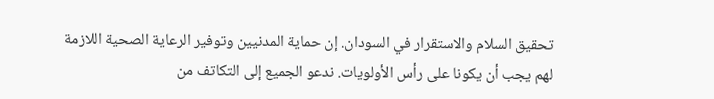تحقيق السلام والاستقرار في السودان. إن حماية المدنيين وتوفير الرعاية الصحية اللازمة لهم يجب أن يكونا على رأس الأولويات. ندعو الجميع إلى التكاتف من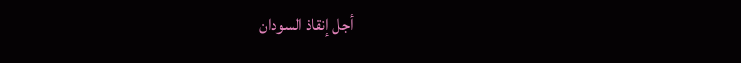أجل إنقاذ السودان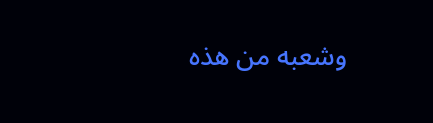وشعبه من هذه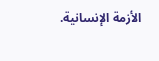الأزمة الإنسانية.